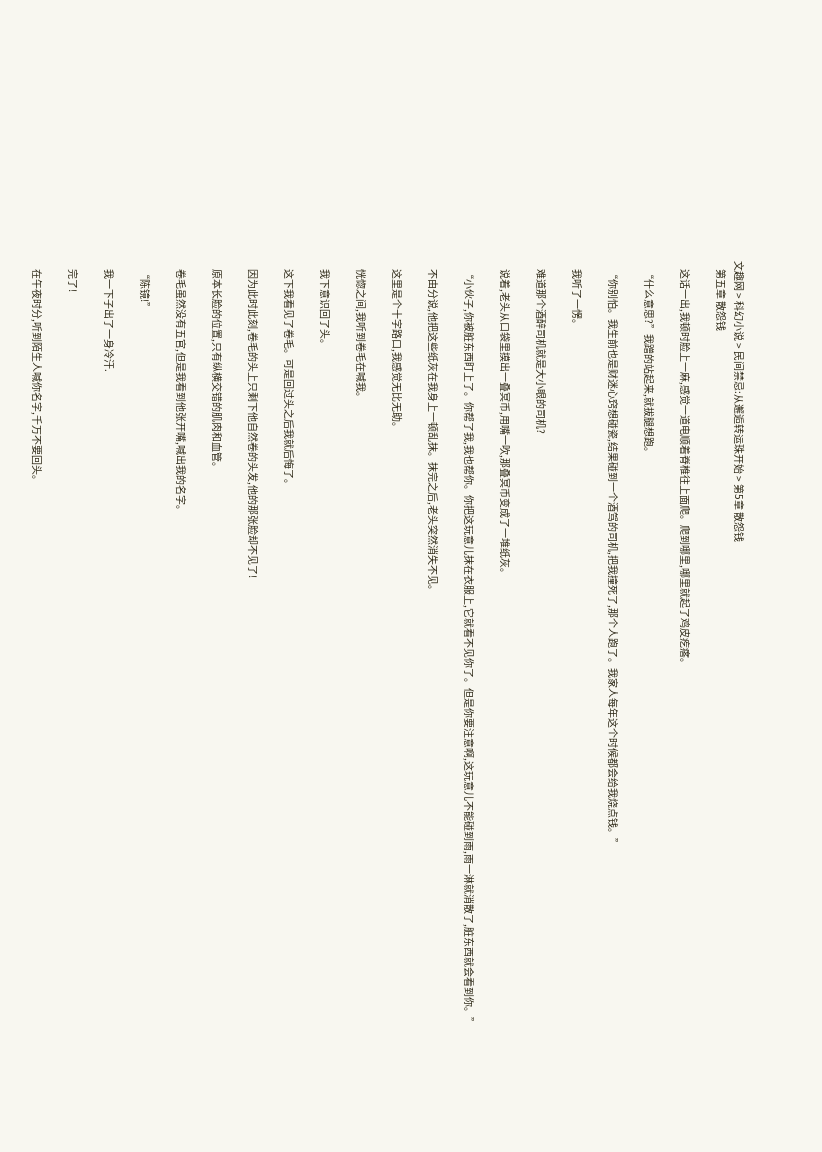文趣网 > 科幻小说 > 民间禁忌:从邂逅转运珠开始 > 第5章 散怨钱
    第五章 散怨钱

    这话一出,我顿时脸上一麻,感觉一道电顺着脊椎往上面爬。爬到哪里,哪里就起了鸡皮疙瘩。

    “什么意思?”我蹭的站起来,就拔腿想跑。

    “你别怕。我生前也是财迷心窍想碰瓷,结果碰到一个酒驾的司机,把我撞死了,那个人跑了。我家人每年这个时候都会给我烧点钱。”

    我听了一愣。

    难道那个酒醉司机就是大小眼的司机?

    说着,老头从口袋里摸出一叠冥币,用嘴一吹,那叠冥币变成了一堆纸灰。

    “小伙子,你被脏东西盯上了。你帮了我,我也帮你。你把这玩意儿抹在衣服上,它就看不见你了。但是你要注意啊,这玩意儿不能碰到雨,雨一淋就消散了,脏东西就会看到你。”

    不由分说,他把这些纸灰在我身上一顿乱抹。抹完之后,老头突然消失不见。

    这里是个十字路口,我感觉无比无助。

    恍惚之间,我听到卷毛在喊我。

    我下意识回了头。

    这下我看见了卷毛。可是回过头之后我就后悔了。

    因为此时此刻,卷毛的头上只剩下他自然卷的头发,他的那张脸却不见了!

    原本长脸的位置,只有纵横交错的肌肉和血管。

    卷毛虽然没有五官,但是我看到他张开嘴,喊出我的名字。

    “陈镜!”

    我一下子出了一身冷汗.

    完了!

    在午夜时分,听到陌生人喊你名字,千万不要回头。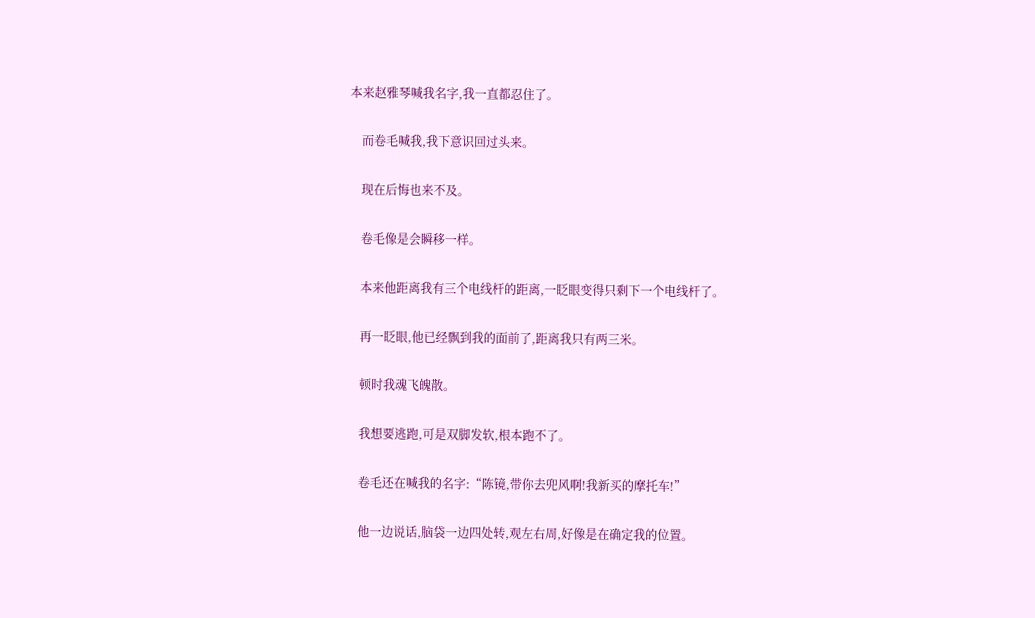本来赵雅琴喊我名字,我一直都忍住了。

    而卷毛喊我,我下意识回过头来。

    现在后悔也来不及。

    卷毛像是会瞬移一样。

    本来他距离我有三个电线杆的距离,一眨眼变得只剩下一个电线杆了。

    再一眨眼,他已经飘到我的面前了,距离我只有两三米。

    顿时我魂飞魄散。

    我想要逃跑,可是双脚发软,根本跑不了。

    卷毛还在喊我的名字:“陈镜,带你去兜风啊!我新买的摩托车!”

    他一边说话,脑袋一边四处转,观左右周,好像是在确定我的位置。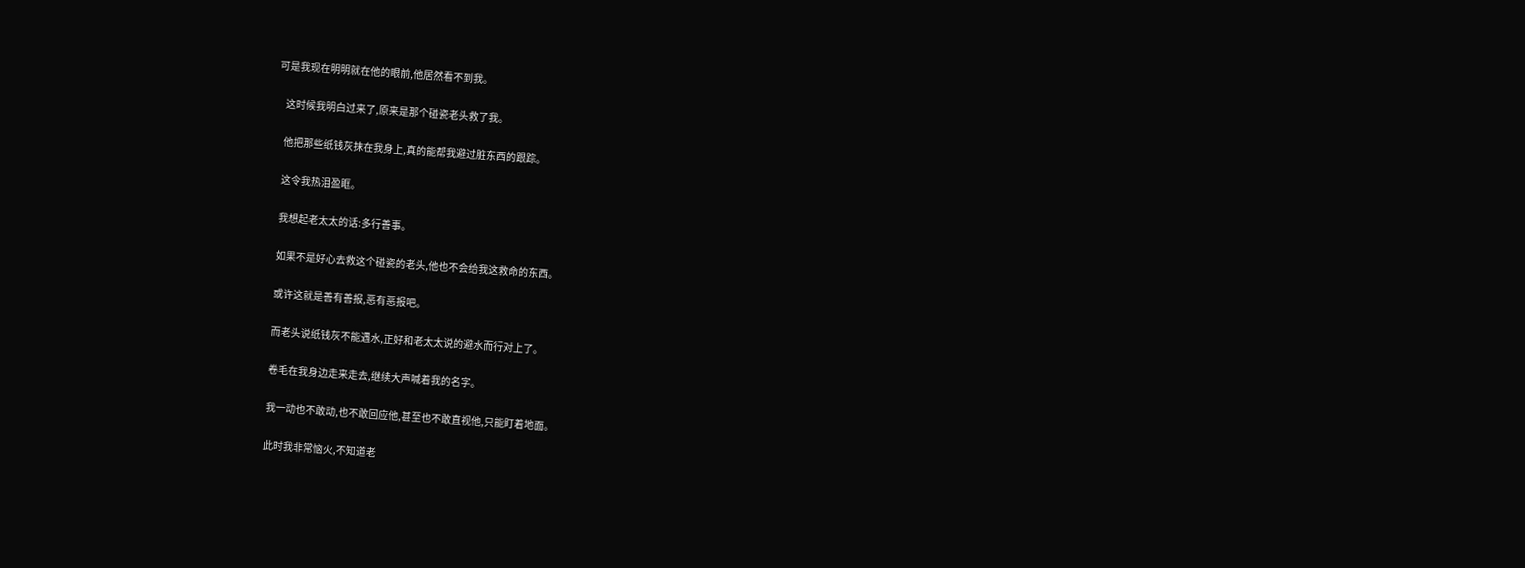可是我现在明明就在他的眼前,他居然看不到我。

    这时候我明白过来了,原来是那个碰瓷老头救了我。

    他把那些纸钱灰抹在我身上,真的能帮我避过脏东西的跟踪。

    这令我热泪盈眶。

    我想起老太太的话:多行善事。

    如果不是好心去救这个碰瓷的老头,他也不会给我这救命的东西。

    或许这就是善有善报,恶有恶报吧。

    而老头说纸钱灰不能遇水,正好和老太太说的避水而行对上了。

    卷毛在我身边走来走去,继续大声喊着我的名字。

    我一动也不敢动,也不敢回应他,甚至也不敢直视他,只能盯着地面。

    此时我非常恼火,不知道老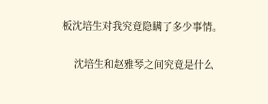板沈培生对我究竟隐瞒了多少事情。

    沈培生和赵雅琴之间究竟是什么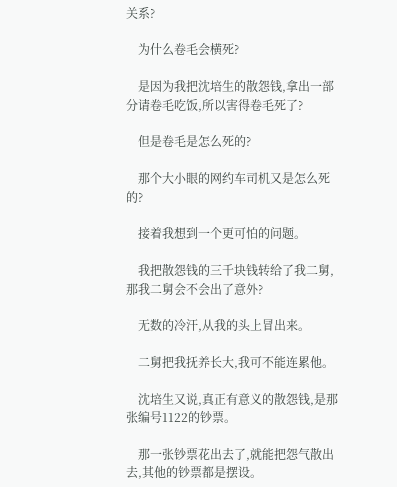关系?

    为什么卷毛会横死?

    是因为我把沈培生的散怨钱,拿出一部分请卷毛吃饭,所以害得卷毛死了?

    但是卷毛是怎么死的?

    那个大小眼的网约车司机又是怎么死的?

    接着我想到一个更可怕的问题。

    我把散怨钱的三千块钱转给了我二舅,那我二舅会不会出了意外?

    无数的冷汗,从我的头上冒出来。

    二舅把我抚养长大,我可不能连累他。

    沈培生又说,真正有意义的散怨钱,是那张编号1122的钞票。

    那一张钞票花出去了,就能把怨气散出去,其他的钞票都是摆设。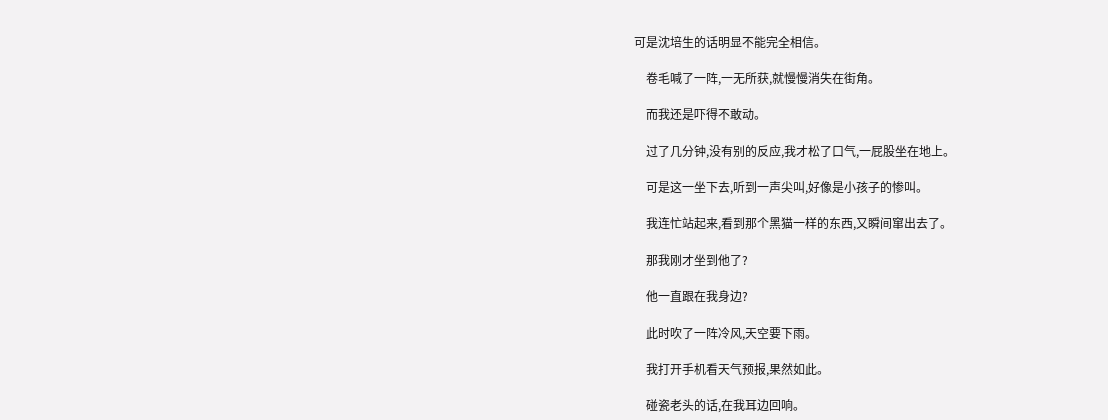可是沈培生的话明显不能完全相信。

    卷毛喊了一阵,一无所获,就慢慢消失在街角。

    而我还是吓得不敢动。

    过了几分钟,没有别的反应,我才松了口气,一屁股坐在地上。

    可是这一坐下去,听到一声尖叫,好像是小孩子的惨叫。

    我连忙站起来,看到那个黑猫一样的东西,又瞬间窜出去了。

    那我刚才坐到他了?

    他一直跟在我身边?

    此时吹了一阵冷风,天空要下雨。

    我打开手机看天气预报,果然如此。

    碰瓷老头的话,在我耳边回响。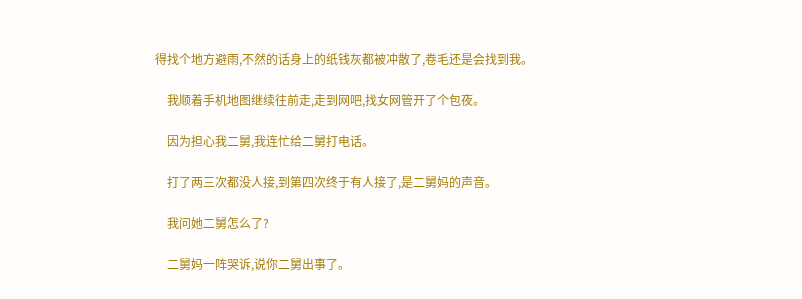得找个地方避雨,不然的话身上的纸钱灰都被冲散了,卷毛还是会找到我。

    我顺着手机地图继续往前走,走到网吧,找女网管开了个包夜。

    因为担心我二舅,我连忙给二舅打电话。

    打了两三次都没人接,到第四次终于有人接了,是二舅妈的声音。

    我问她二舅怎么了?

    二舅妈一阵哭诉,说你二舅出事了。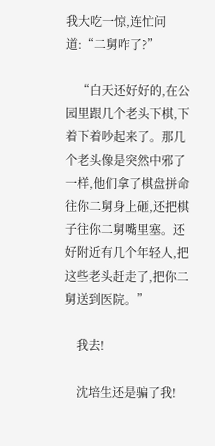我大吃一惊,连忙问道:“二舅咋了?”

    “白天还好好的,在公园里跟几个老头下棋,下着下着吵起来了。那几个老头像是突然中邪了一样,他们拿了棋盘拼命往你二舅身上砸,还把棋子往你二舅嘴里塞。还好附近有几个年轻人,把这些老头赶走了,把你二舅送到医院。”

    我去!

    沈培生还是骗了我!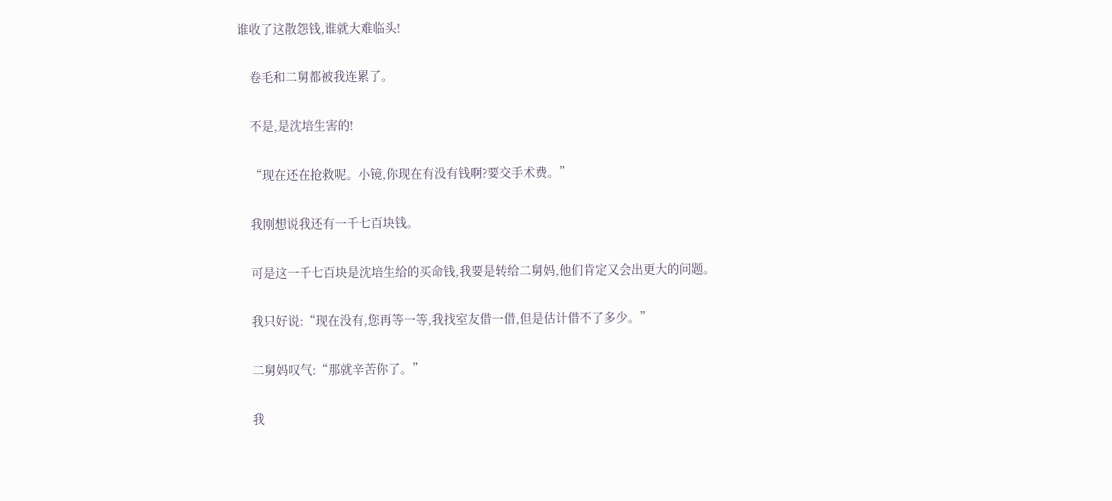谁收了这散怨钱,谁就大难临头!

    卷毛和二舅都被我连累了。

    不是,是沈培生害的!

    “现在还在抢救呢。小镜,你现在有没有钱啊?要交手术费。”

    我刚想说我还有一千七百块钱。

    可是这一千七百块是沈培生给的买命钱,我要是转给二舅妈,他们肯定又会出更大的问题。

    我只好说:“现在没有,您再等一等,我找室友借一借,但是估计借不了多少。”

    二舅妈叹气:“那就辛苦你了。”

    我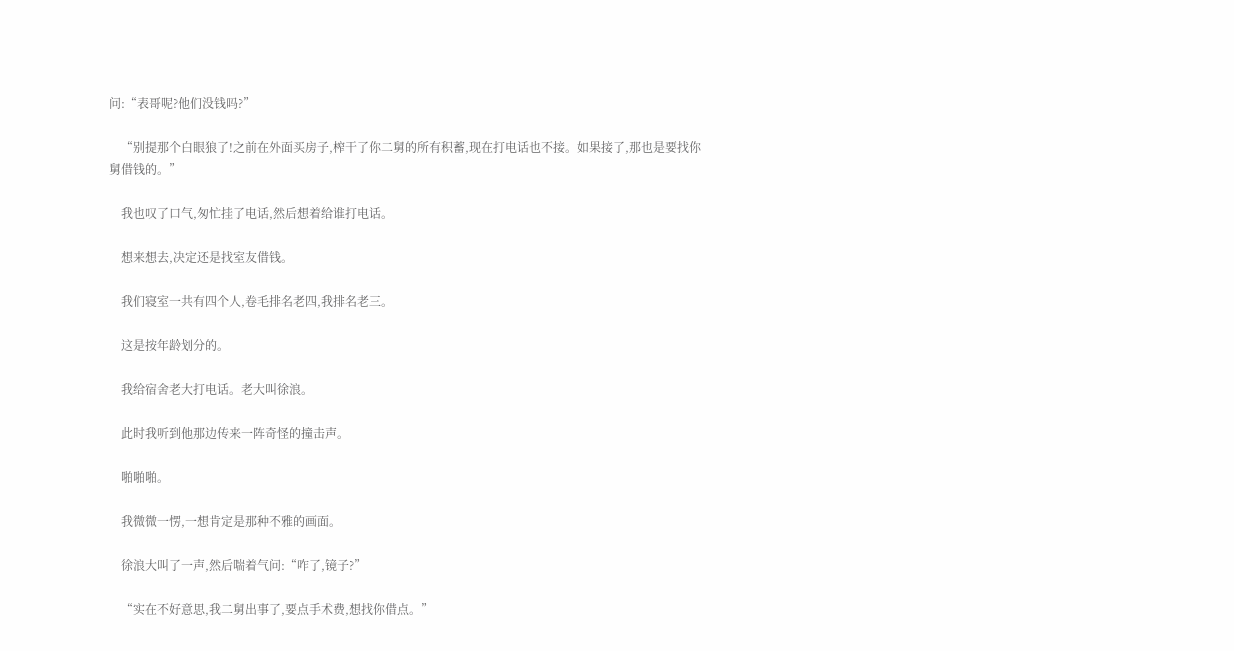问:“表哥呢?他们没钱吗?”

    “别提那个白眼狼了!之前在外面买房子,榨干了你二舅的所有积蓄,现在打电话也不接。如果接了,那也是要找你舅借钱的。”

    我也叹了口气,匆忙挂了电话,然后想着给谁打电话。

    想来想去,决定还是找室友借钱。

    我们寝室一共有四个人,卷毛排名老四,我排名老三。

    这是按年龄划分的。

    我给宿舍老大打电话。老大叫徐浪。

    此时我听到他那边传来一阵奇怪的撞击声。

    啪啪啪。

    我微微一愣,一想肯定是那种不雅的画面。

    徐浪大叫了一声,然后喘着气问:“咋了,镜子?”

    “实在不好意思,我二舅出事了,要点手术费,想找你借点。”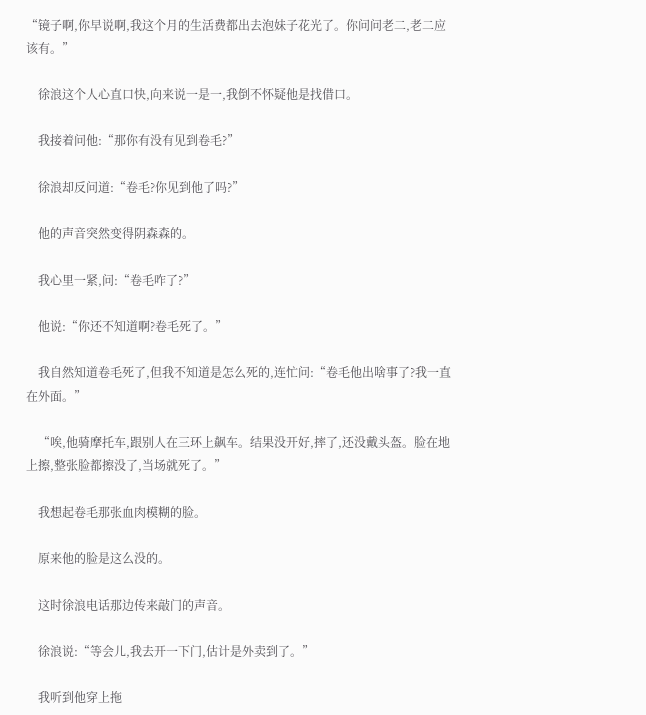“镜子啊,你早说啊,我这个月的生活费都出去泡妹子花光了。你问问老二,老二应该有。”

    徐浪这个人心直口快,向来说一是一,我倒不怀疑他是找借口。

    我接着问他:“那你有没有见到卷毛?”

    徐浪却反问道:“卷毛?你见到他了吗?”

    他的声音突然变得阴森森的。

    我心里一紧,问:“卷毛咋了?”

    他说:“你还不知道啊?卷毛死了。”

    我自然知道卷毛死了,但我不知道是怎么死的,连忙问:“卷毛他出啥事了?我一直在外面。”

    “唉,他骑摩托车,跟别人在三环上飙车。结果没开好,摔了,还没戴头盔。脸在地上擦,整张脸都擦没了,当场就死了。”

    我想起卷毛那张血肉模糊的脸。

    原来他的脸是这么没的。

    这时徐浪电话那边传来敲门的声音。

    徐浪说:“等会儿,我去开一下门,估计是外卖到了。”

    我听到他穿上拖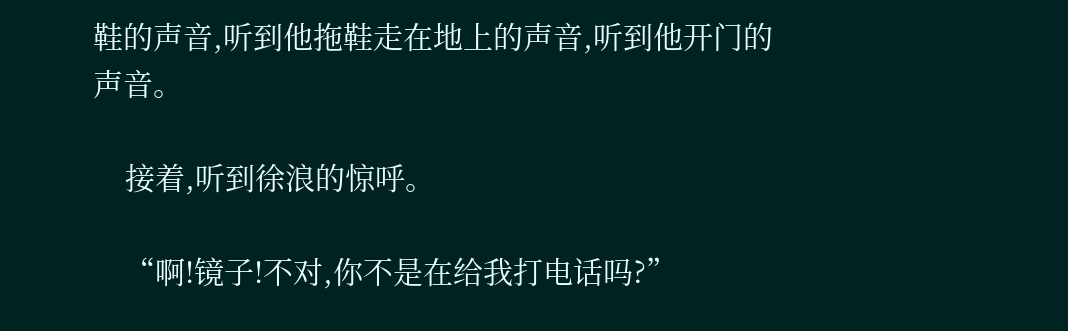鞋的声音,听到他拖鞋走在地上的声音,听到他开门的声音。

    接着,听到徐浪的惊呼。

    “啊!镜子!不对,你不是在给我打电话吗?”